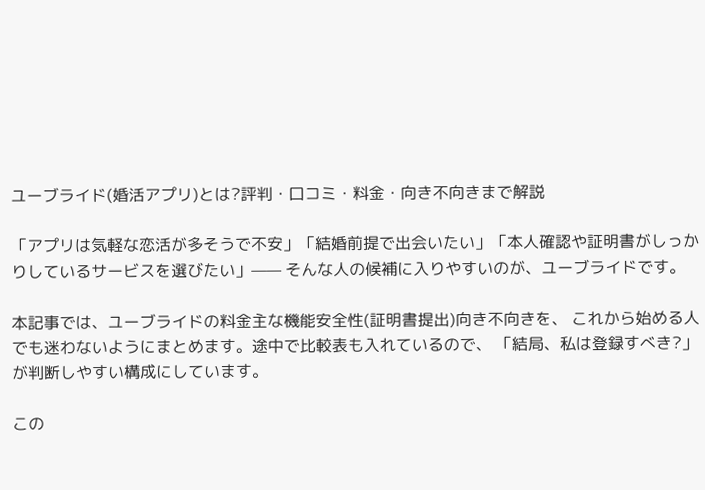ユーブライド(婚活アプリ)とは?評判・口コミ・料金・向き不向きまで解説

「アプリは気軽な恋活が多そうで不安」「結婚前提で出会いたい」「本人確認や証明書がしっかりしているサービスを選びたい」—— そんな人の候補に入りやすいのが、ユーブライドです。

本記事では、ユーブライドの料金主な機能安全性(証明書提出)向き不向きを、 これから始める人でも迷わないようにまとめます。途中で比較表も入れているので、 「結局、私は登録すべき?」が判断しやすい構成にしています。

この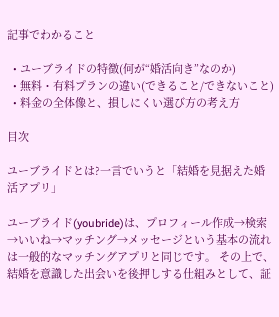記事でわかること

  • ユーブライドの特徴(何が“婚活向き”なのか)
  • 無料・有料プランの違い(できること/できないこと)
  • 料金の全体像と、損しにくい選び方の考え方

目次

ユーブライドとは?一言でいうと「結婚を見据えた婚活アプリ」

ユーブライド(youbride)は、プロフィール作成→検索→いいね→マッチング→メッセージという基本の流れは一般的なマッチングアプリと同じです。 その上で、結婚を意識した出会いを後押しする仕組みとして、証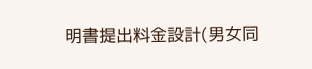明書提出料金設計(男女同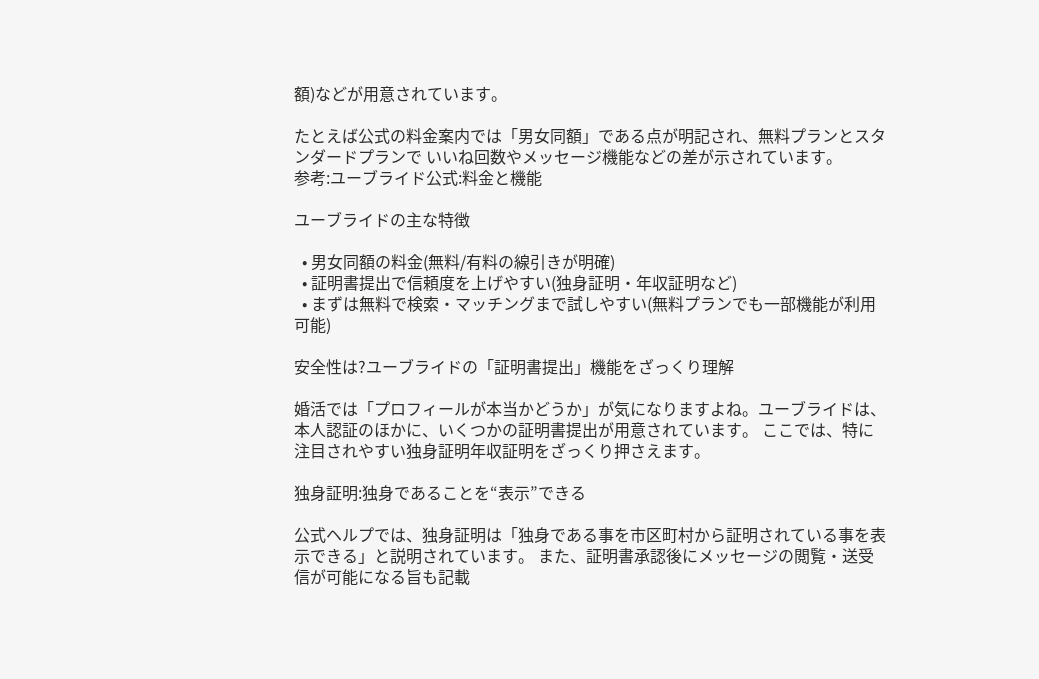額)などが用意されています。

たとえば公式の料金案内では「男女同額」である点が明記され、無料プランとスタンダードプランで いいね回数やメッセージ機能などの差が示されています。
参考:ユーブライド公式:料金と機能

ユーブライドの主な特徴

  • 男女同額の料金(無料/有料の線引きが明確)
  • 証明書提出で信頼度を上げやすい(独身証明・年収証明など)
  • まずは無料で検索・マッチングまで試しやすい(無料プランでも一部機能が利用可能)

安全性は?ユーブライドの「証明書提出」機能をざっくり理解

婚活では「プロフィールが本当かどうか」が気になりますよね。ユーブライドは、本人認証のほかに、いくつかの証明書提出が用意されています。 ここでは、特に注目されやすい独身証明年収証明をざっくり押さえます。

独身証明:独身であることを“表示”できる

公式ヘルプでは、独身証明は「独身である事を市区町村から証明されている事を表示できる」と説明されています。 また、証明書承認後にメッセージの閲覧・送受信が可能になる旨も記載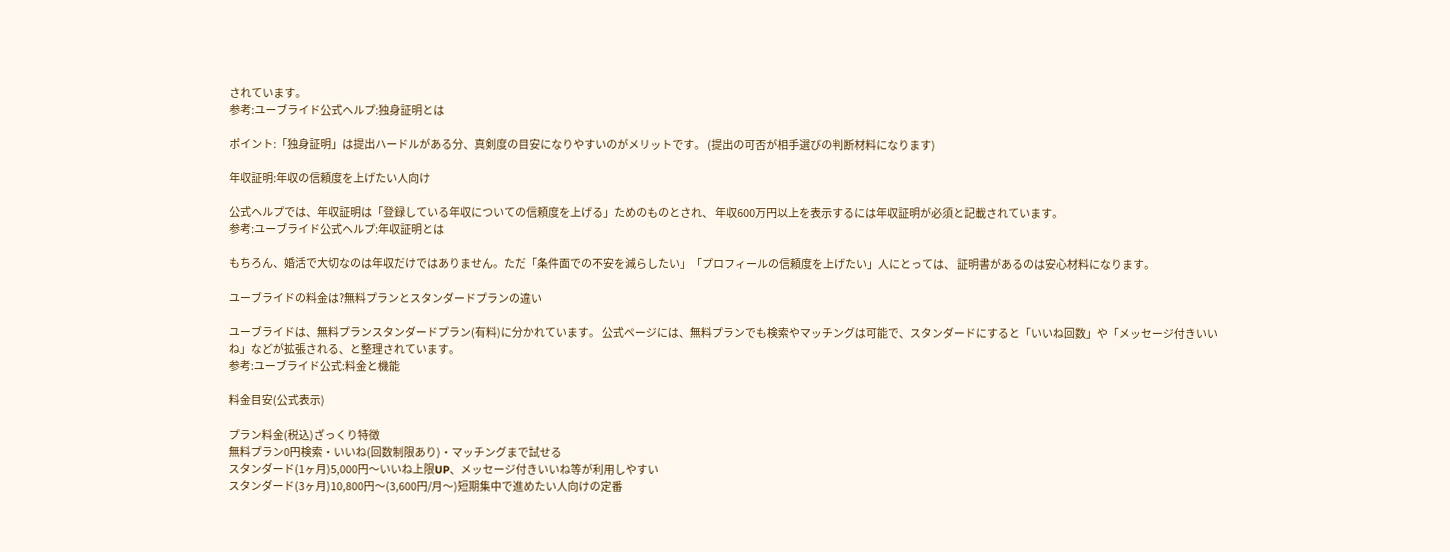されています。
参考:ユーブライド公式ヘルプ:独身証明とは

ポイント:「独身証明」は提出ハードルがある分、真剣度の目安になりやすいのがメリットです。 (提出の可否が相手選びの判断材料になります)

年収証明:年収の信頼度を上げたい人向け

公式ヘルプでは、年収証明は「登録している年収についての信頼度を上げる」ためのものとされ、 年収600万円以上を表示するには年収証明が必須と記載されています。
参考:ユーブライド公式ヘルプ:年収証明とは

もちろん、婚活で大切なのは年収だけではありません。ただ「条件面での不安を減らしたい」「プロフィールの信頼度を上げたい」人にとっては、 証明書があるのは安心材料になります。

ユーブライドの料金は?無料プランとスタンダードプランの違い

ユーブライドは、無料プランスタンダードプラン(有料)に分かれています。 公式ページには、無料プランでも検索やマッチングは可能で、スタンダードにすると「いいね回数」や「メッセージ付きいいね」などが拡張される、と整理されています。
参考:ユーブライド公式:料金と機能

料金目安(公式表示)

プラン料金(税込)ざっくり特徴
無料プラン0円検索・いいね(回数制限あり)・マッチングまで試せる
スタンダード(1ヶ月)5,000円〜いいね上限UP、メッセージ付きいいね等が利用しやすい
スタンダード(3ヶ月)10,800円〜(3,600円/月〜)短期集中で進めたい人向けの定番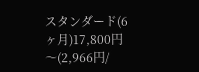スタンダード(6ヶ月)17,800円〜(2,966円/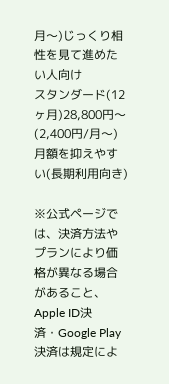月〜)じっくり相性を見て進めたい人向け
スタンダード(12ヶ月)28,800円〜(2,400円/月〜)月額を抑えやすい(長期利用向き)

※公式ページでは、決済方法やプランにより価格が異なる場合があること、Apple ID決済・Google Play決済は規定によ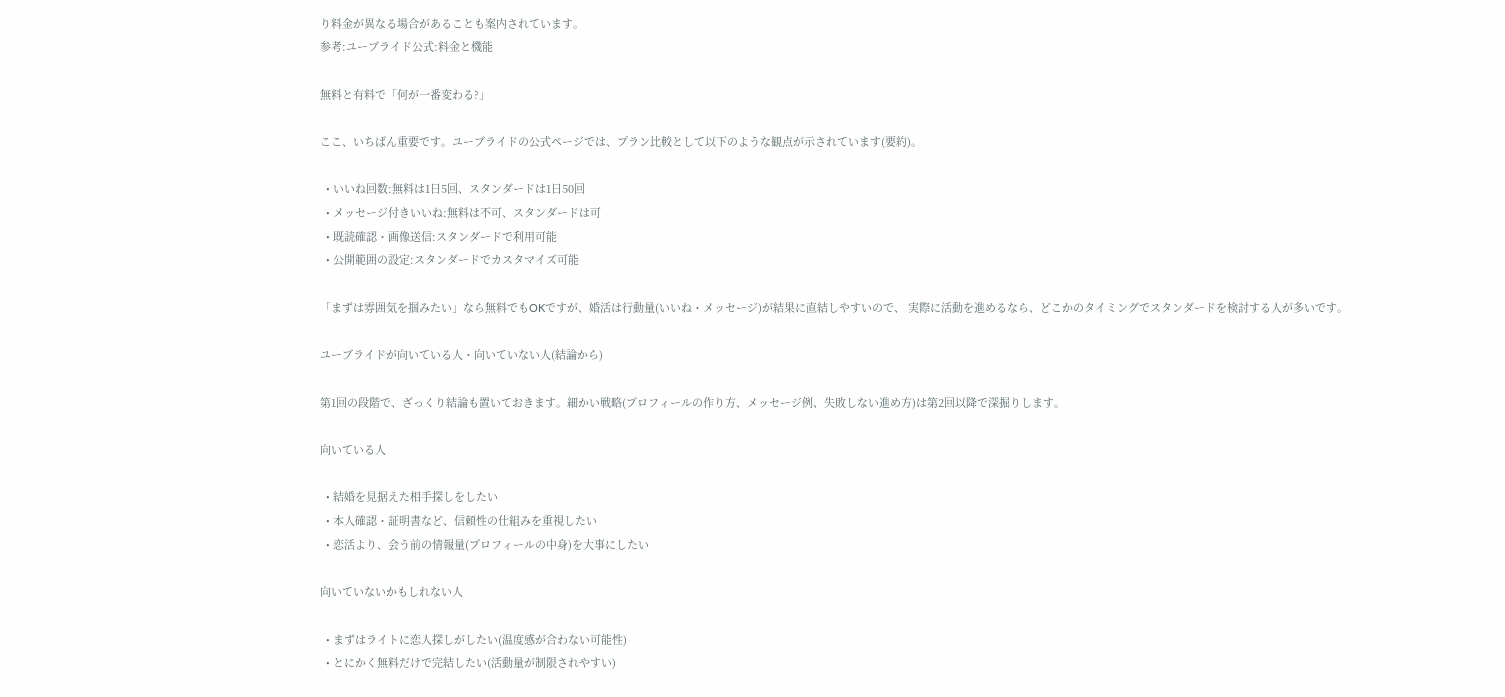り料金が異なる場合があることも案内されています。
参考:ユーブライド公式:料金と機能

無料と有料で「何が一番変わる?」

ここ、いちばん重要です。ユーブライドの公式ページでは、プラン比較として以下のような観点が示されています(要約)。

  • いいね回数:無料は1日5回、スタンダードは1日50回
  • メッセージ付きいいね:無料は不可、スタンダードは可
  • 既読確認・画像送信:スタンダードで利用可能
  • 公開範囲の設定:スタンダードでカスタマイズ可能

「まずは雰囲気を掴みたい」なら無料でもOKですが、婚活は行動量(いいね・メッセージ)が結果に直結しやすいので、 実際に活動を進めるなら、どこかのタイミングでスタンダードを検討する人が多いです。

ユーブライドが向いている人・向いていない人(結論から)

第1回の段階で、ざっくり結論も置いておきます。細かい戦略(プロフィールの作り方、メッセージ例、失敗しない進め方)は第2回以降で深掘りします。

向いている人

  • 結婚を見据えた相手探しをしたい
  • 本人確認・証明書など、信頼性の仕組みを重視したい
  • 恋活より、会う前の情報量(プロフィールの中身)を大事にしたい

向いていないかもしれない人

  • まずはライトに恋人探しがしたい(温度感が合わない可能性)
  • とにかく無料だけで完結したい(活動量が制限されやすい)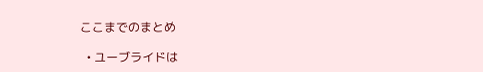ここまでのまとめ

  • ユーブライドは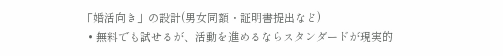「婚活向き」の設計(男女同額・証明書提出など)
  • 無料でも試せるが、活動を進めるならスタンダードが現実的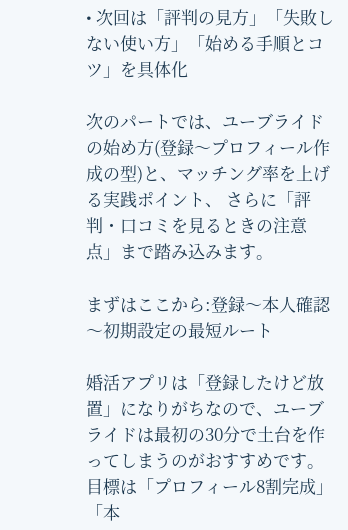• 次回は「評判の見方」「失敗しない使い方」「始める手順とコツ」を具体化

次のパートでは、ユーブライドの始め方(登録〜プロフィール作成の型)と、マッチング率を上げる実践ポイント、 さらに「評判・口コミを見るときの注意点」まで踏み込みます。

まずはここから:登録〜本人確認〜初期設定の最短ルート

婚活アプリは「登録したけど放置」になりがちなので、ユーブライドは最初の30分で土台を作ってしまうのがおすすめです。 目標は「プロフィール8割完成」「本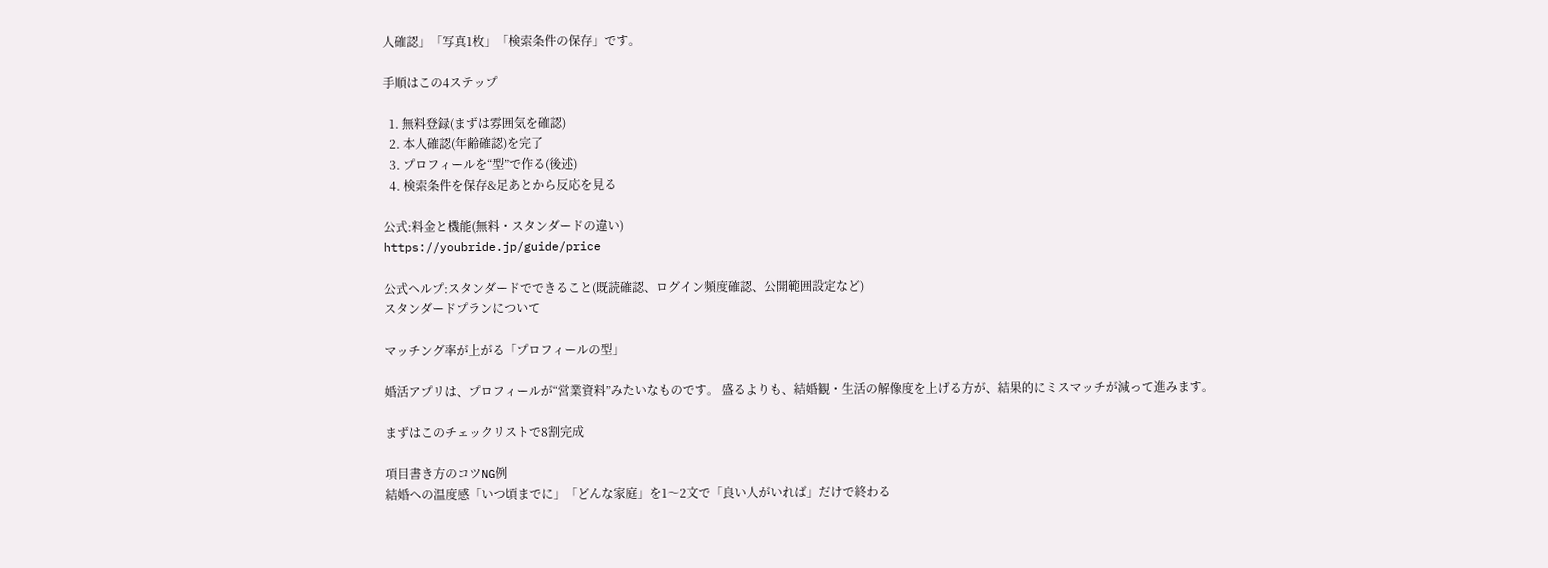人確認」「写真1枚」「検索条件の保存」です。

手順はこの4ステップ

  1. 無料登録(まずは雰囲気を確認)
  2. 本人確認(年齢確認)を完了
  3. プロフィールを“型”で作る(後述)
  4. 検索条件を保存&足あとから反応を見る

公式:料金と機能(無料・スタンダードの違い)
https://youbride.jp/guide/price

公式ヘルプ:スタンダードでできること(既読確認、ログイン頻度確認、公開範囲設定など)
スタンダードプランについて

マッチング率が上がる「プロフィールの型」

婚活アプリは、プロフィールが“営業資料”みたいなものです。 盛るよりも、結婚観・生活の解像度を上げる方が、結果的にミスマッチが減って進みます。

まずはこのチェックリストで8割完成

項目書き方のコツNG例
結婚への温度感「いつ頃までに」「どんな家庭」を1〜2文で「良い人がいれば」だけで終わる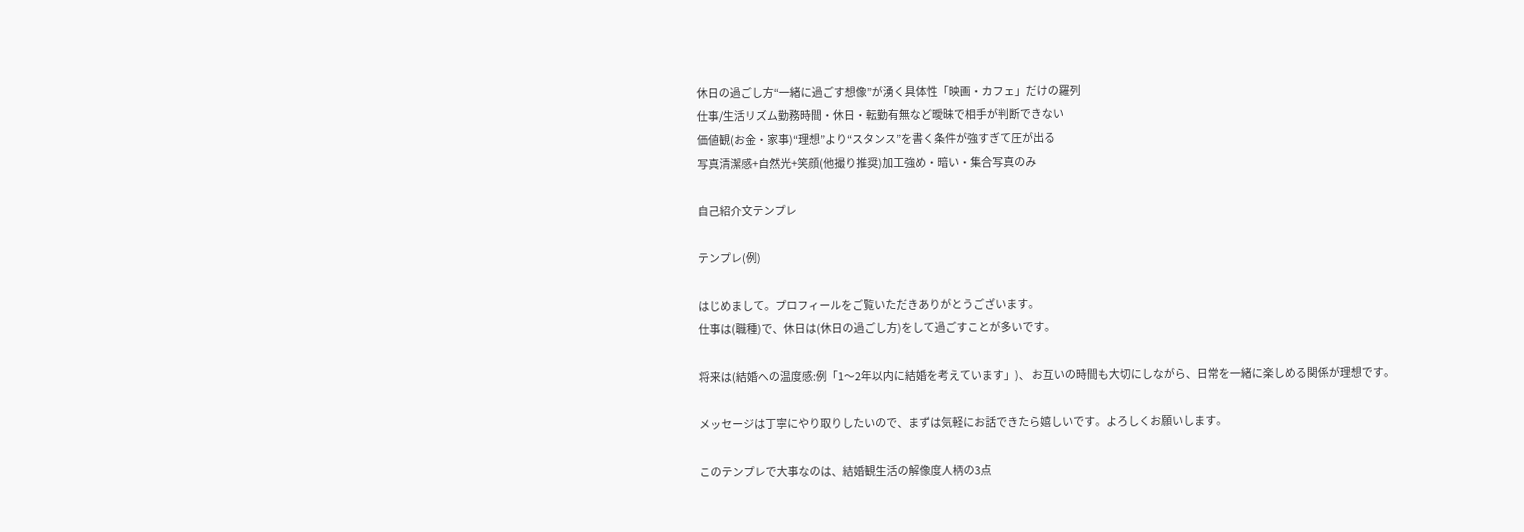休日の過ごし方“一緒に過ごす想像”が湧く具体性「映画・カフェ」だけの羅列
仕事/生活リズム勤務時間・休日・転勤有無など曖昧で相手が判断できない
価値観(お金・家事)“理想”より“スタンス”を書く条件が強すぎて圧が出る
写真清潔感+自然光+笑顔(他撮り推奨)加工強め・暗い・集合写真のみ

自己紹介文テンプレ

テンプレ(例)

はじめまして。プロフィールをご覧いただきありがとうございます。
仕事は(職種)で、休日は(休日の過ごし方)をして過ごすことが多いです。

将来は(結婚への温度感:例「1〜2年以内に結婚を考えています」)、 お互いの時間も大切にしながら、日常を一緒に楽しめる関係が理想です。

メッセージは丁寧にやり取りしたいので、まずは気軽にお話できたら嬉しいです。よろしくお願いします。

このテンプレで大事なのは、結婚観生活の解像度人柄の3点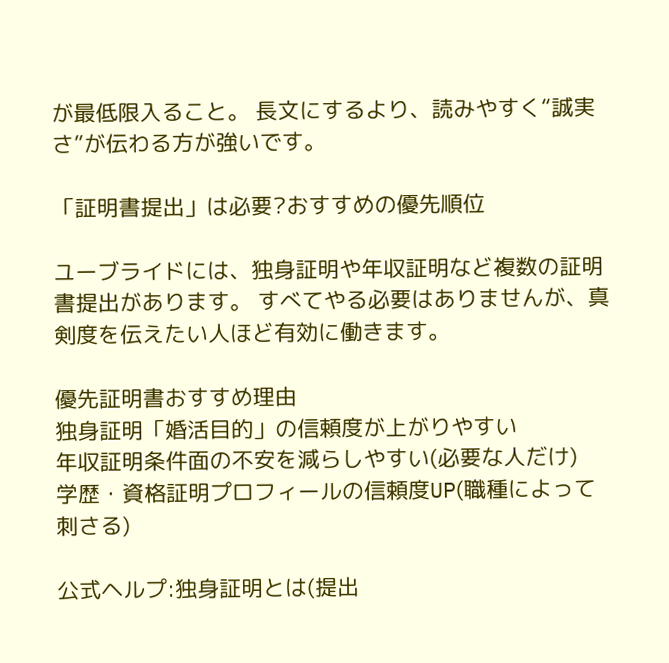が最低限入ること。 長文にするより、読みやすく“誠実さ”が伝わる方が強いです。

「証明書提出」は必要?おすすめの優先順位

ユーブライドには、独身証明や年収証明など複数の証明書提出があります。 すべてやる必要はありませんが、真剣度を伝えたい人ほど有効に働きます。

優先証明書おすすめ理由
独身証明「婚活目的」の信頼度が上がりやすい
年収証明条件面の不安を減らしやすい(必要な人だけ)
学歴・資格証明プロフィールの信頼度UP(職種によって刺さる)

公式ヘルプ:独身証明とは(提出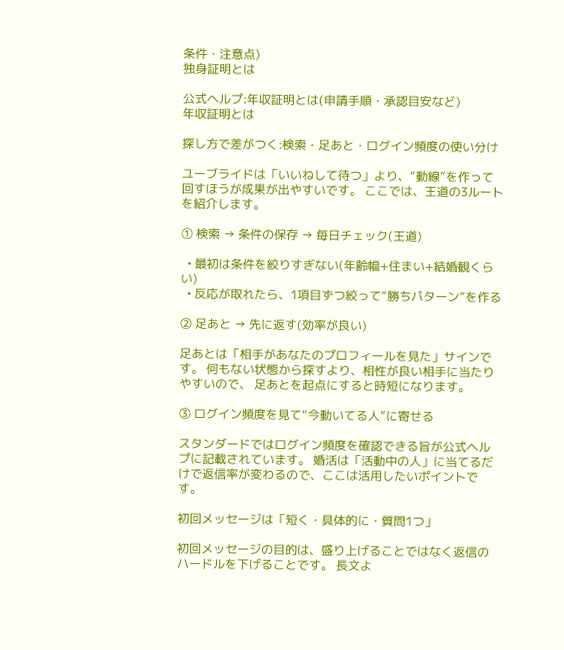条件・注意点)
独身証明とは

公式ヘルプ:年収証明とは(申請手順・承認目安など)
年収証明とは

探し方で差がつく:検索・足あと・ログイン頻度の使い分け

ユーブライドは「いいねして待つ」より、“動線”を作って回すほうが成果が出やすいです。 ここでは、王道の3ルートを紹介します。

① 検索 → 条件の保存 → 毎日チェック(王道)

  • 最初は条件を絞りすぎない(年齢幅+住まい+結婚観くらい)
  • 反応が取れたら、1項目ずつ絞って“勝ちパターン”を作る

② 足あと → 先に返す(効率が良い)

足あとは「相手があなたのプロフィールを見た」サインです。 何もない状態から探すより、相性が良い相手に当たりやすいので、 足あとを起点にすると時短になります。

③ ログイン頻度を見て“今動いてる人”に寄せる

スタンダードではログイン頻度を確認できる旨が公式ヘルプに記載されています。 婚活は「活動中の人」に当てるだけで返信率が変わるので、ここは活用したいポイントです。

初回メッセージは「短く・具体的に・質問1つ」

初回メッセージの目的は、盛り上げることではなく返信のハードルを下げることです。 長文よ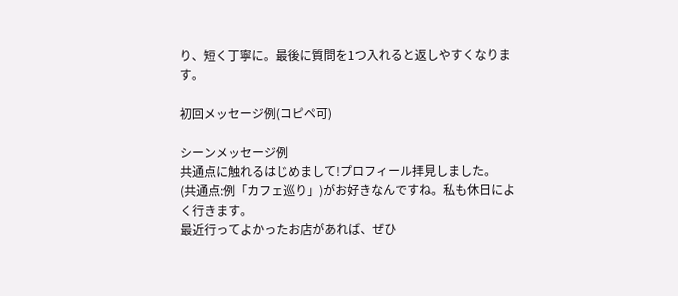り、短く丁寧に。最後に質問を1つ入れると返しやすくなります。

初回メッセージ例(コピペ可)

シーンメッセージ例
共通点に触れるはじめまして!プロフィール拝見しました。
(共通点:例「カフェ巡り」)がお好きなんですね。私も休日によく行きます。
最近行ってよかったお店があれば、ぜひ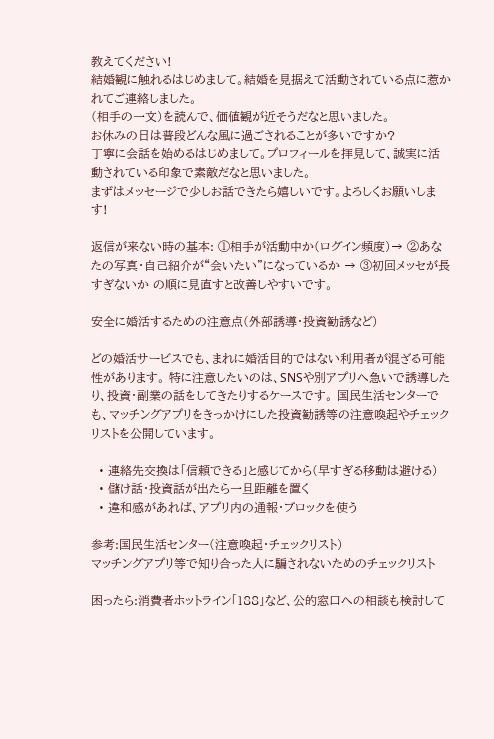教えてください!
結婚観に触れるはじめまして。結婚を見据えて活動されている点に惹かれてご連絡しました。
(相手の一文)を読んで、価値観が近そうだなと思いました。
お休みの日は普段どんな風に過ごされることが多いですか?
丁寧に会話を始めるはじめまして。プロフィールを拝見して、誠実に活動されている印象で素敵だなと思いました。
まずはメッセージで少しお話できたら嬉しいです。よろしくお願いします!

返信が来ない時の基本: ①相手が活動中か(ログイン頻度)→ ②あなたの写真・自己紹介が“会いたい”になっているか → ③初回メッセが長すぎないか の順に見直すと改善しやすいです。

安全に婚活するための注意点(外部誘導・投資勧誘など)

どの婚活サービスでも、まれに婚活目的ではない利用者が混ざる可能性があります。 特に注意したいのは、SNSや別アプリへ急いで誘導したり、投資・副業の話をしてきたりするケースです。 国民生活センターでも、マッチングアプリをきっかけにした投資勧誘等の注意喚起やチェックリストを公開しています。

  • 連絡先交換は「信頼できる」と感じてから(早すぎる移動は避ける)
  • 儲け話・投資話が出たら一旦距離を置く
  • 違和感があれば、アプリ内の通報・ブロックを使う

参考:国民生活センター(注意喚起・チェックリスト)
マッチングアプリ等で知り合った人に騙されないためのチェックリスト

困ったら:消費者ホットライン「188」など、公的窓口への相談も検討して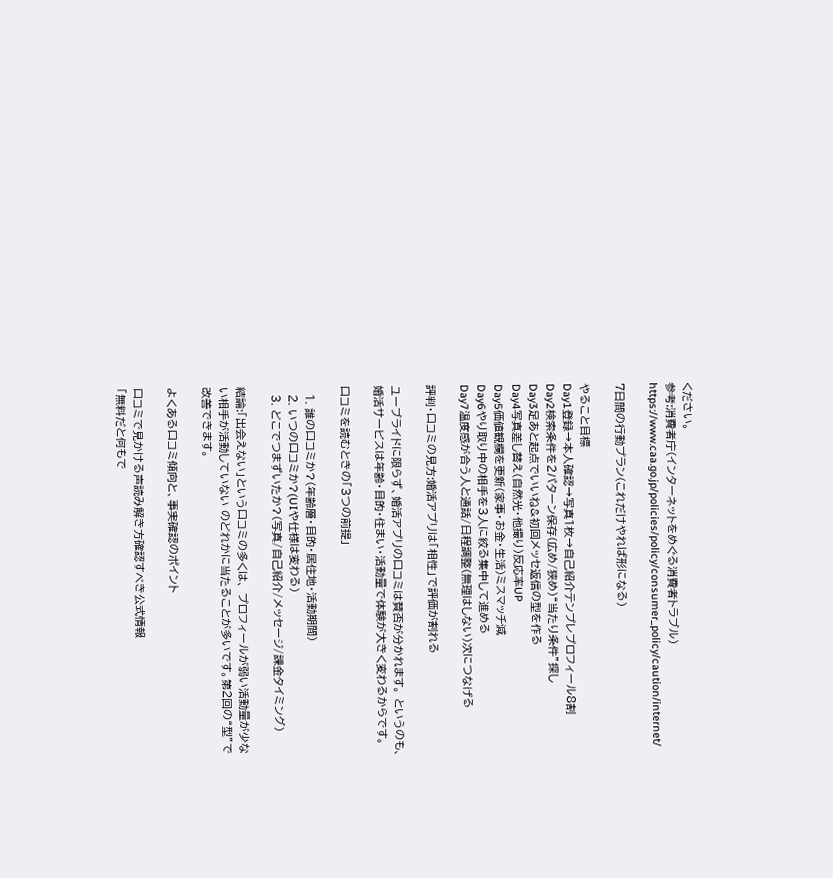ください。
参考:消費者庁(インターネットをめぐる消費者トラブル)
https://www.caa.go.jp/policies/policy/consumer_policy/caution/internet/

7日間の行動プラン(これだけやれば形になる)

やること目標
Day1登録→本人確認→写真1枚→自己紹介テンプレプロフィール8割
Day2検索条件を2パターン保存(広め/狭め)“当たり条件”探し
Day3足あと起点でいいね&初回メッセ返信の型を作る
Day4写真差し替え(自然光・他撮り)反応率UP
Day5価値観欄を更新(家事・お金・生活)ミスマッチ減
Day6やり取り中の相手を3人に絞る集中して進める
Day7温度感が合う人と通話/日程調整(無理はしない)次につなげる

評判・口コミの見方:婚活アプリは「相性」で評価が割れる

ユーブライドに限らず、婚活アプリの口コミは賛否が分かれます。 というのも、婚活サービスは年齢・目的・住まい・活動量で体験が大きく変わるからです。

口コミを読むときの「3つの前提」

  1. 誰の口コミか?(年齢層・目的・居住地・活動期間)
  2. いつの口コミか?(UIや仕様は変わる)
  3. どこでつまずいたか?(写真/自己紹介/メッセージ/課金タイミング)

結論:「出会えない」という口コミの多くは、 プロフィールが弱い活動量が少ない相手が活動していない のどれかに当たることが多いです。第2回の“型”で改善できます。

よくある口コミ傾向と、事実確認のポイント

口コミで見かける声読み解き方確認すべき公式情報
「無料だと何もで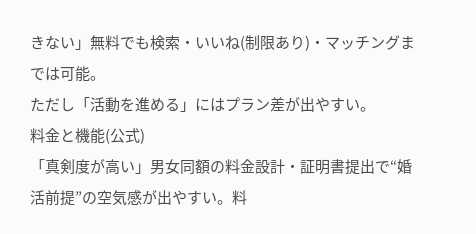きない」無料でも検索・いいね(制限あり)・マッチングまでは可能。
ただし「活動を進める」にはプラン差が出やすい。
料金と機能(公式)
「真剣度が高い」男女同額の料金設計・証明書提出で“婚活前提”の空気感が出やすい。料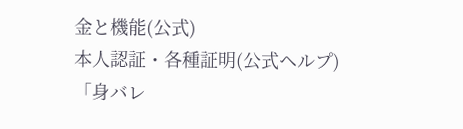金と機能(公式)
本人認証・各種証明(公式ヘルプ)
「身バレ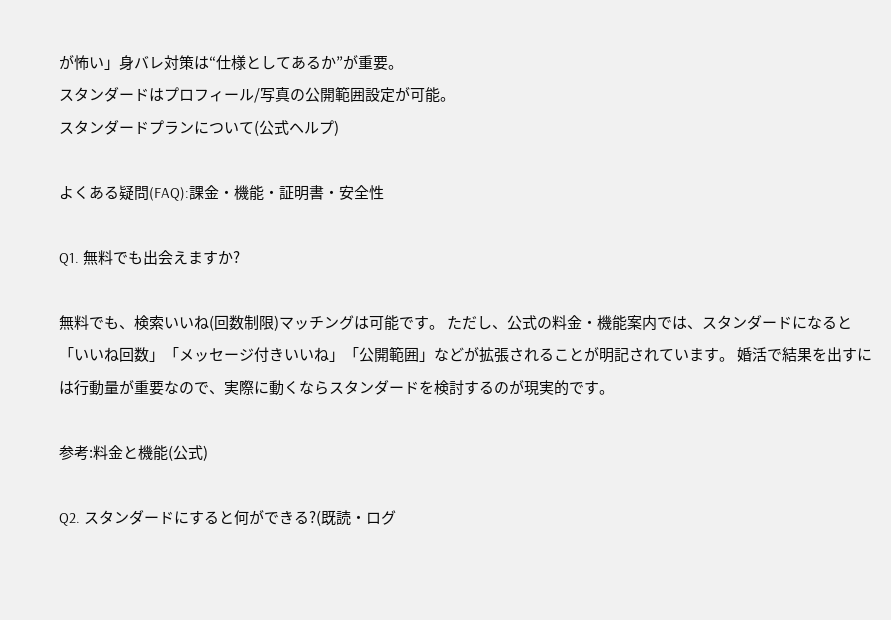が怖い」身バレ対策は“仕様としてあるか”が重要。
スタンダードはプロフィール/写真の公開範囲設定が可能。
スタンダードプランについて(公式ヘルプ)

よくある疑問(FAQ):課金・機能・証明書・安全性

Q1. 無料でも出会えますか?

無料でも、検索いいね(回数制限)マッチングは可能です。 ただし、公式の料金・機能案内では、スタンダードになると「いいね回数」「メッセージ付きいいね」「公開範囲」などが拡張されることが明記されています。 婚活で結果を出すには行動量が重要なので、実際に動くならスタンダードを検討するのが現実的です。

参考:料金と機能(公式)

Q2. スタンダードにすると何ができる?(既読・ログ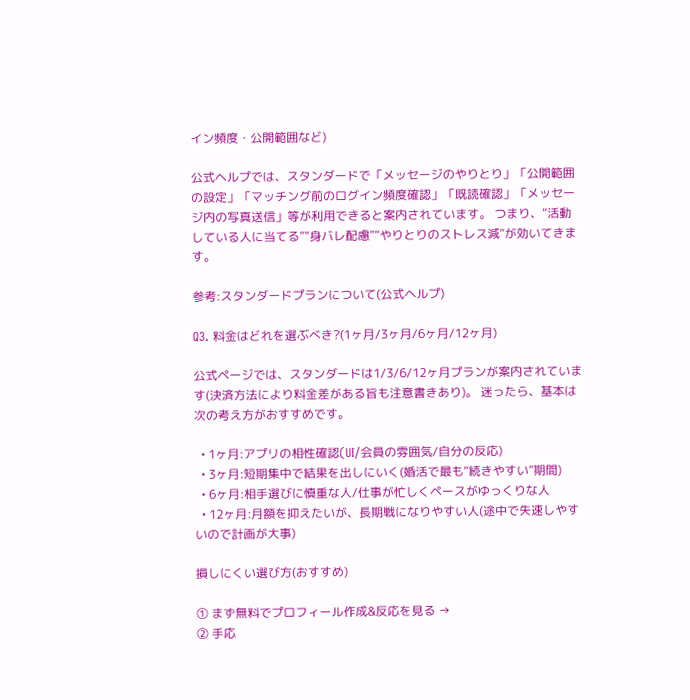イン頻度・公開範囲など)

公式ヘルプでは、スタンダードで「メッセージのやりとり」「公開範囲の設定」「マッチング前のログイン頻度確認」「既読確認」「メッセージ内の写真送信」等が利用できると案内されています。 つまり、“活動している人に当てる”“身バレ配慮”“やりとりのストレス減”が効いてきます。

参考:スタンダードプランについて(公式ヘルプ)

Q3. 料金はどれを選ぶべき?(1ヶ月/3ヶ月/6ヶ月/12ヶ月)

公式ページでは、スタンダードは1/3/6/12ヶ月プランが案内されています(決済方法により料金差がある旨も注意書きあり)。 迷ったら、基本は次の考え方がおすすめです。

  • 1ヶ月:アプリの相性確認(UI/会員の雰囲気/自分の反応)
  • 3ヶ月:短期集中で結果を出しにいく(婚活で最も“続きやすい”期間)
  • 6ヶ月:相手選びに慎重な人/仕事が忙しくペースがゆっくりな人
  • 12ヶ月:月額を抑えたいが、長期戦になりやすい人(途中で失速しやすいので計画が大事)

損しにくい選び方(おすすめ)

① まず無料でプロフィール作成&反応を見る →
② 手応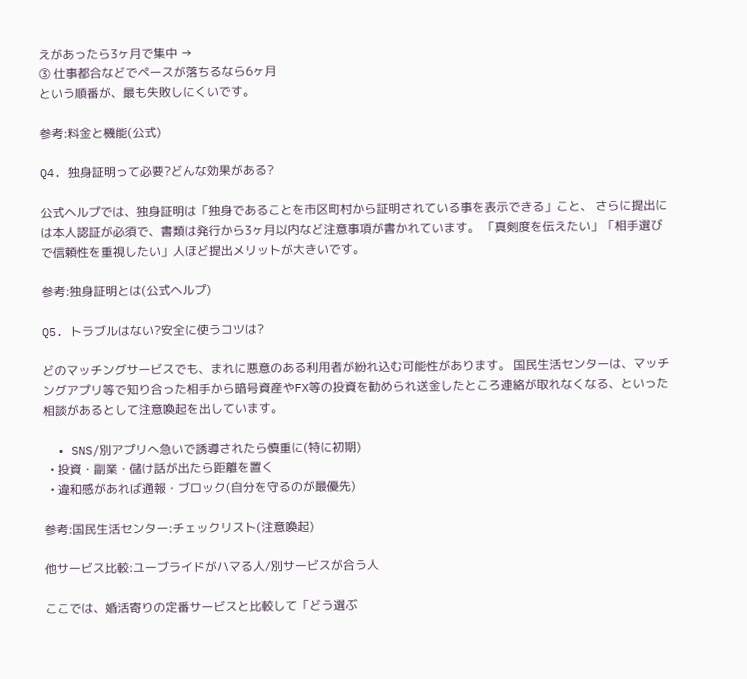えがあったら3ヶ月で集中 →
③ 仕事都合などでペースが落ちるなら6ヶ月
という順番が、最も失敗しにくいです。

参考:料金と機能(公式)

Q4. 独身証明って必要?どんな効果がある?

公式ヘルプでは、独身証明は「独身であることを市区町村から証明されている事を表示できる」こと、 さらに提出には本人認証が必須で、書類は発行から3ヶ月以内など注意事項が書かれています。 「真剣度を伝えたい」「相手選びで信頼性を重視したい」人ほど提出メリットが大きいです。

参考:独身証明とは(公式ヘルプ)

Q5. トラブルはない?安全に使うコツは?

どのマッチングサービスでも、まれに悪意のある利用者が紛れ込む可能性があります。 国民生活センターは、マッチングアプリ等で知り合った相手から暗号資産やFX等の投資を勧められ送金したところ連絡が取れなくなる、といった相談があるとして注意喚起を出しています。

  • SNS/別アプリへ急いで誘導されたら慎重に(特に初期)
  • 投資・副業・儲け話が出たら距離を置く
  • 違和感があれば通報・ブロック(自分を守るのが最優先)

参考:国民生活センター:チェックリスト(注意喚起)

他サービス比較:ユーブライドがハマる人/別サービスが合う人

ここでは、婚活寄りの定番サービスと比較して「どう選ぶ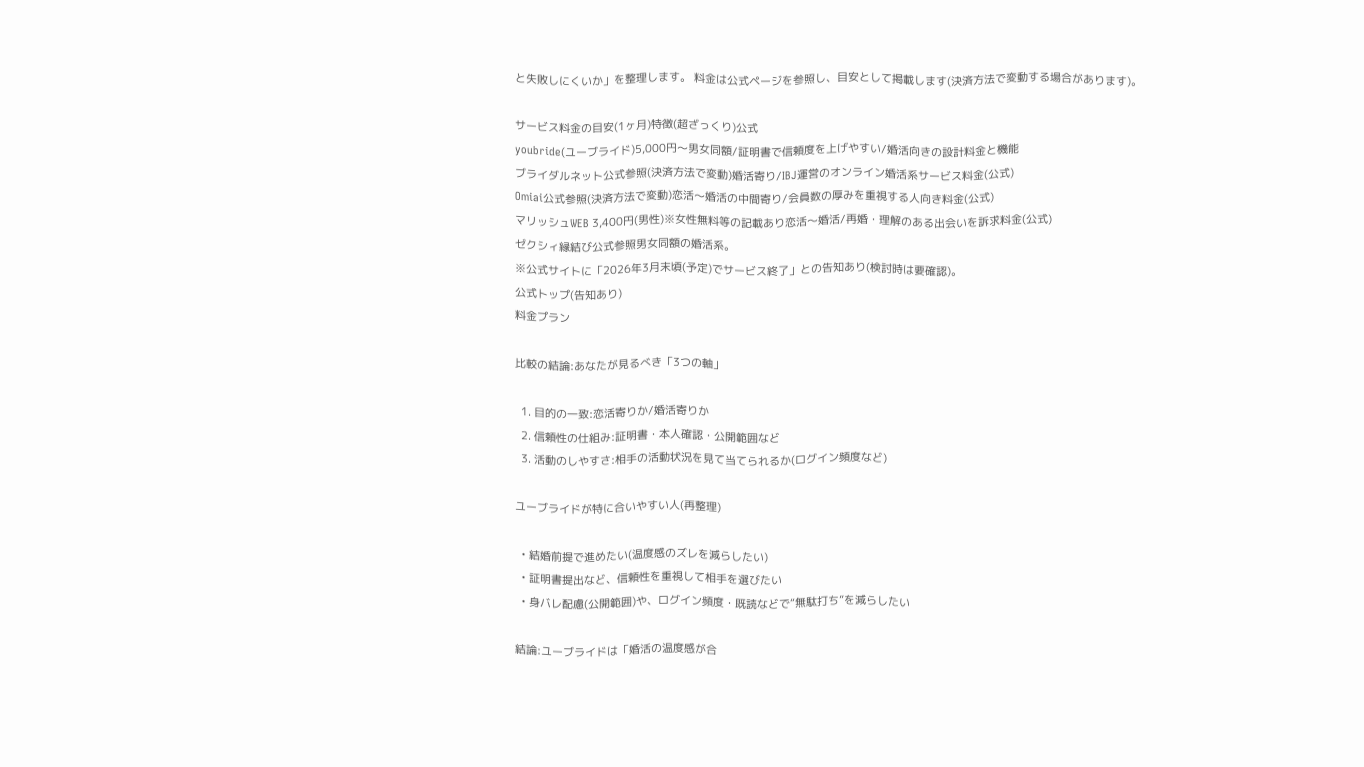と失敗しにくいか」を整理します。 料金は公式ページを参照し、目安として掲載します(決済方法で変動する場合があります)。

サービス料金の目安(1ヶ月)特徴(超ざっくり)公式
youbride(ユーブライド)5,000円〜男女同額/証明書で信頼度を上げやすい/婚活向きの設計料金と機能
ブライダルネット公式参照(決済方法で変動)婚活寄り/IBJ運営のオンライン婚活系サービス料金(公式)
Omiai公式参照(決済方法で変動)恋活〜婚活の中間寄り/会員数の厚みを重視する人向き料金(公式)
マリッシュWEB 3,400円(男性)※女性無料等の記載あり恋活〜婚活/再婚・理解のある出会いを訴求料金(公式)
ゼクシィ縁結び公式参照男女同額の婚活系。
※公式サイトに「2026年3月末頃(予定)でサービス終了」との告知あり(検討時は要確認)。
公式トップ(告知あり)
料金プラン

比較の結論:あなたが見るべき「3つの軸」

  1. 目的の一致:恋活寄りか/婚活寄りか
  2. 信頼性の仕組み:証明書・本人確認・公開範囲など
  3. 活動のしやすさ:相手の活動状況を見て当てられるか(ログイン頻度など)

ユーブライドが特に合いやすい人(再整理)

  • 結婚前提で進めたい(温度感のズレを減らしたい)
  • 証明書提出など、信頼性を重視して相手を選びたい
  • 身バレ配慮(公開範囲)や、ログイン頻度・既読などで“無駄打ち”を減らしたい

結論:ユーブライドは「婚活の温度感が合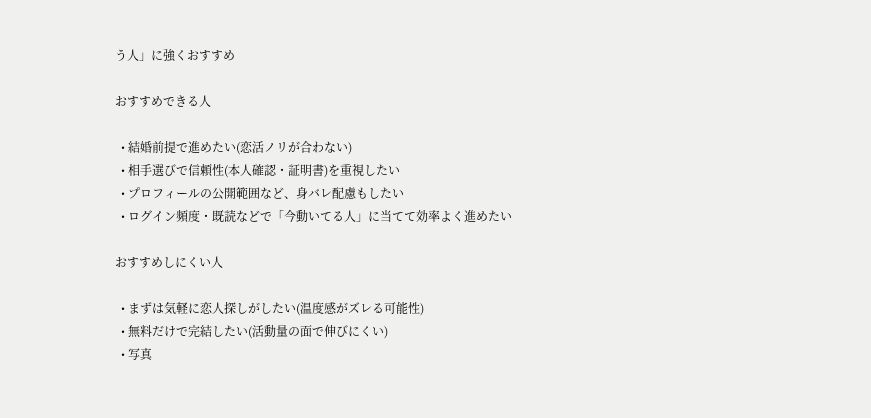う人」に強くおすすめ

おすすめできる人

  • 結婚前提で進めたい(恋活ノリが合わない)
  • 相手選びで信頼性(本人確認・証明書)を重視したい
  • プロフィールの公開範囲など、身バレ配慮もしたい
  • ログイン頻度・既読などで「今動いてる人」に当てて効率よく進めたい

おすすめしにくい人

  • まずは気軽に恋人探しがしたい(温度感がズレる可能性)
  • 無料だけで完結したい(活動量の面で伸びにくい)
  • 写真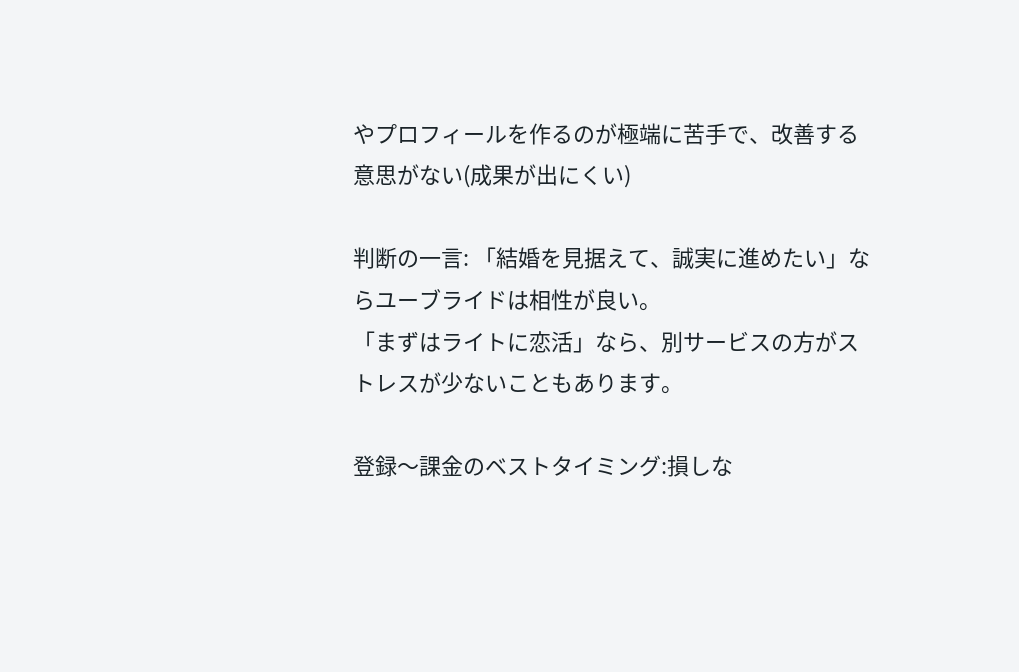やプロフィールを作るのが極端に苦手で、改善する意思がない(成果が出にくい)

判断の一言: 「結婚を見据えて、誠実に進めたい」ならユーブライドは相性が良い。
「まずはライトに恋活」なら、別サービスの方がストレスが少ないこともあります。

登録〜課金のベストタイミング:損しな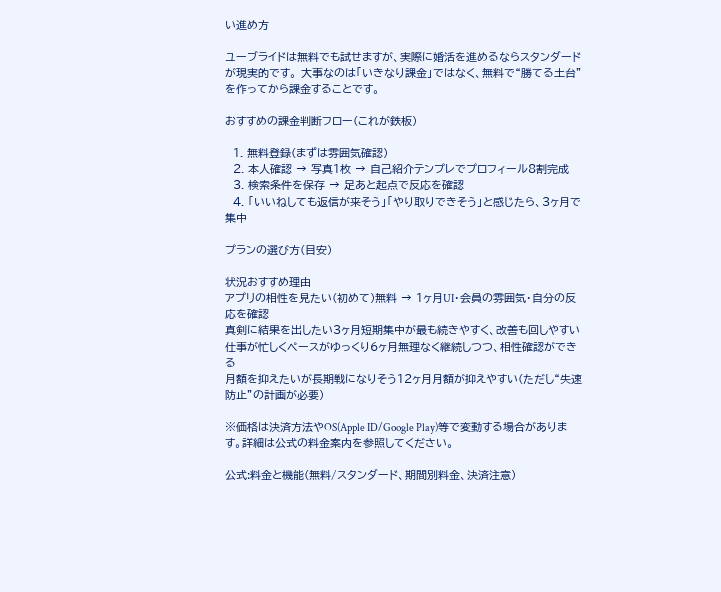い進め方

ユーブライドは無料でも試せますが、実際に婚活を進めるならスタンダードが現実的です。 大事なのは「いきなり課金」ではなく、無料で“勝てる土台”を作ってから課金することです。

おすすめの課金判断フロー(これが鉄板)

  1. 無料登録(まずは雰囲気確認)
  2. 本人確認 → 写真1枚 → 自己紹介テンプレでプロフィール8割完成
  3. 検索条件を保存 → 足あと起点で反応を確認
  4. 「いいねしても返信が来そう」「やり取りできそう」と感じたら、3ヶ月で集中

プランの選び方(目安)

状況おすすめ理由
アプリの相性を見たい(初めて)無料 → 1ヶ月UI・会員の雰囲気・自分の反応を確認
真剣に結果を出したい3ヶ月短期集中が最も続きやすく、改善も回しやすい
仕事が忙しくペースがゆっくり6ヶ月無理なく継続しつつ、相性確認ができる
月額を抑えたいが長期戦になりそう12ヶ月月額が抑えやすい(ただし“失速防止”の計画が必要)

※価格は決済方法やOS(Apple ID/Google Play)等で変動する場合があります。詳細は公式の料金案内を参照してください。

公式:料金と機能(無料/スタンダード、期間別料金、決済注意)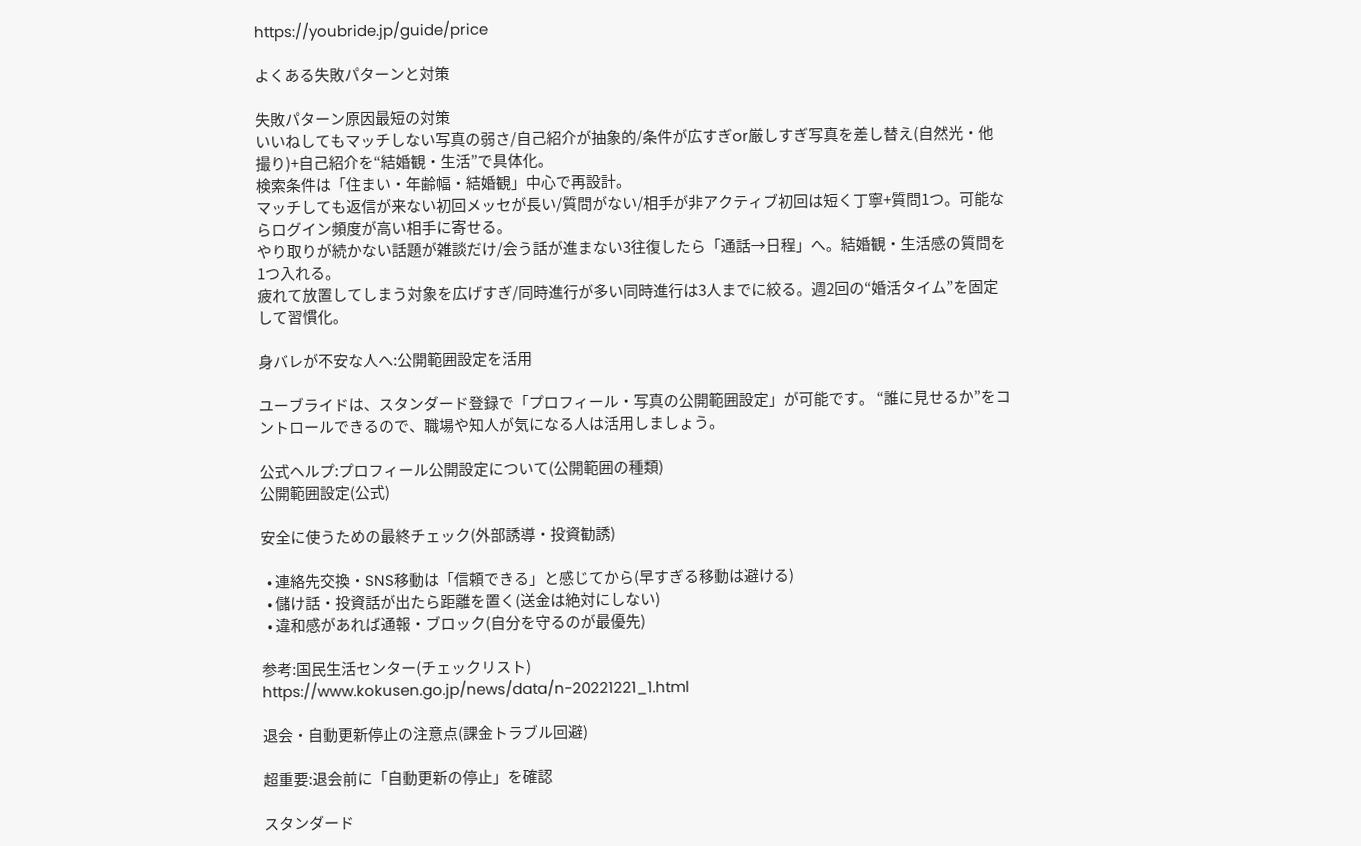https://youbride.jp/guide/price

よくある失敗パターンと対策

失敗パターン原因最短の対策
いいねしてもマッチしない写真の弱さ/自己紹介が抽象的/条件が広すぎor厳しすぎ写真を差し替え(自然光・他撮り)+自己紹介を“結婚観・生活”で具体化。
検索条件は「住まい・年齢幅・結婚観」中心で再設計。
マッチしても返信が来ない初回メッセが長い/質問がない/相手が非アクティブ初回は短く丁寧+質問1つ。可能ならログイン頻度が高い相手に寄せる。
やり取りが続かない話題が雑談だけ/会う話が進まない3往復したら「通話→日程」へ。結婚観・生活感の質問を1つ入れる。
疲れて放置してしまう対象を広げすぎ/同時進行が多い同時進行は3人までに絞る。週2回の“婚活タイム”を固定して習慣化。

身バレが不安な人へ:公開範囲設定を活用

ユーブライドは、スタンダード登録で「プロフィール・写真の公開範囲設定」が可能です。 “誰に見せるか”をコントロールできるので、職場や知人が気になる人は活用しましょう。

公式ヘルプ:プロフィール公開設定について(公開範囲の種類)
公開範囲設定(公式)

安全に使うための最終チェック(外部誘導・投資勧誘)

  • 連絡先交換・SNS移動は「信頼できる」と感じてから(早すぎる移動は避ける)
  • 儲け話・投資話が出たら距離を置く(送金は絶対にしない)
  • 違和感があれば通報・ブロック(自分を守るのが最優先)

参考:国民生活センター(チェックリスト)
https://www.kokusen.go.jp/news/data/n-20221221_1.html

退会・自動更新停止の注意点(課金トラブル回避)

超重要:退会前に「自動更新の停止」を確認

スタンダード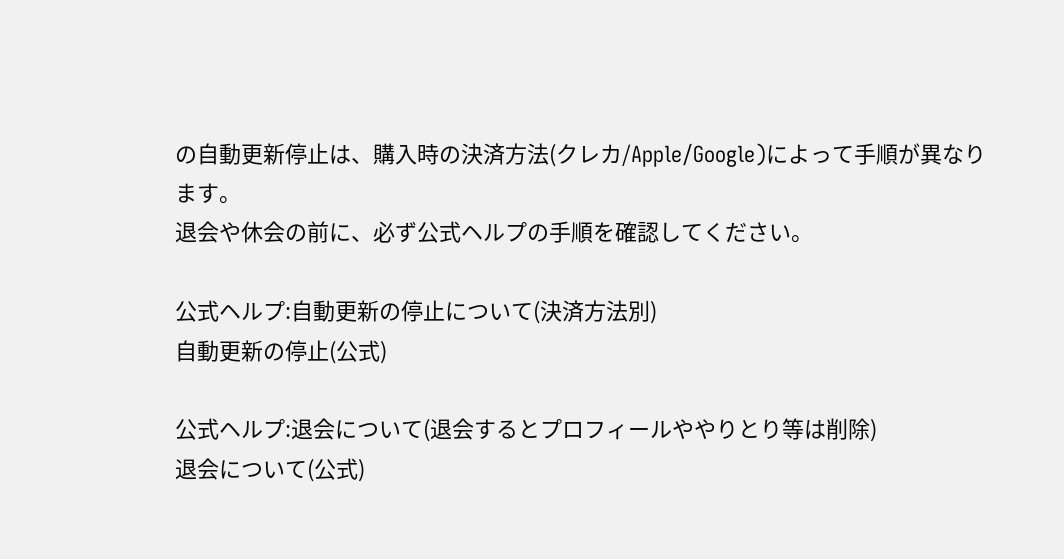の自動更新停止は、購入時の決済方法(クレカ/Apple/Google)によって手順が異なります。
退会や休会の前に、必ず公式ヘルプの手順を確認してください。

公式ヘルプ:自動更新の停止について(決済方法別)
自動更新の停止(公式)

公式ヘルプ:退会について(退会するとプロフィールややりとり等は削除)
退会について(公式)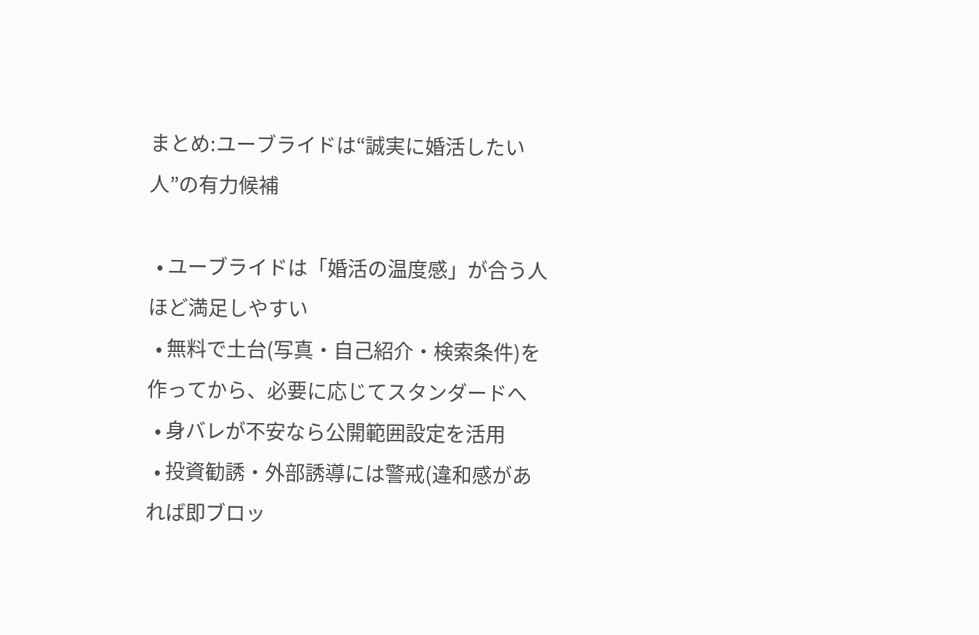まとめ:ユーブライドは“誠実に婚活したい人”の有力候補

  • ユーブライドは「婚活の温度感」が合う人ほど満足しやすい
  • 無料で土台(写真・自己紹介・検索条件)を作ってから、必要に応じてスタンダードへ
  • 身バレが不安なら公開範囲設定を活用
  • 投資勧誘・外部誘導には警戒(違和感があれば即ブロッ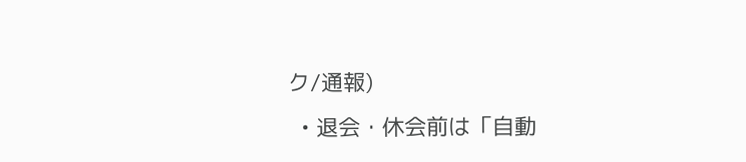ク/通報)
  • 退会・休会前は「自動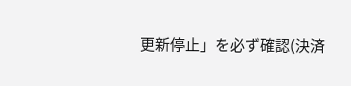更新停止」を必ず確認(決済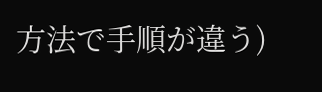方法で手順が違う)